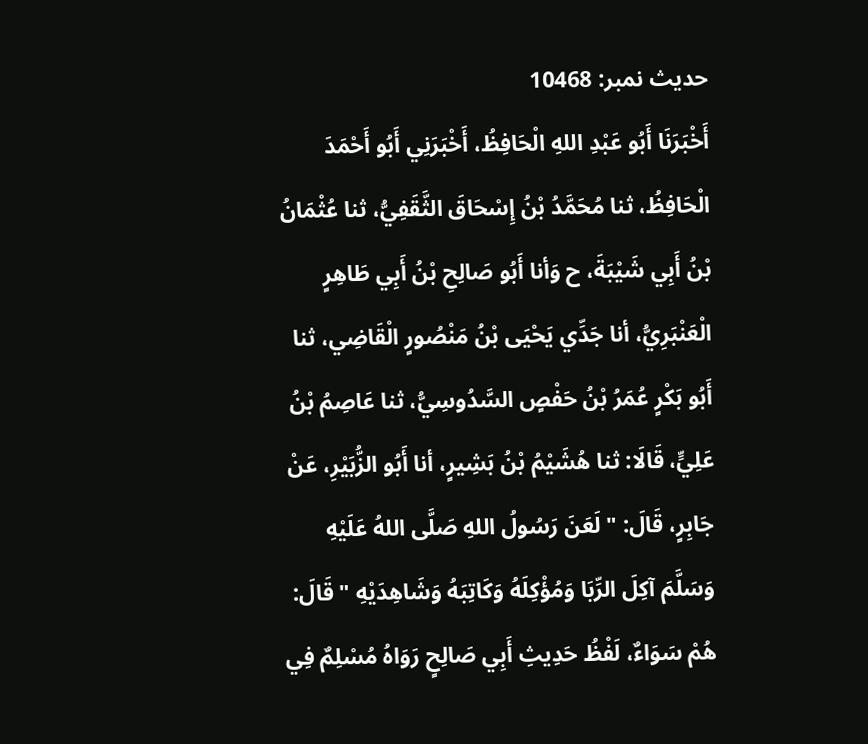حدیث نمبر: 10468
أَخْبَرَنَا أَبُو عَبْدِ اللهِ الْحَافِظُ، أَخْبَرَنِي أَبُو أَحْمَدَ الْحَافِظُ، ثنا مُحَمَّدُ بْنُ إِسْحَاقَ الثَّقَفِيُّ، ثنا عُثْمَانُ بْنُ أَبِي شَيْبَةَ، ح وَأنا أَبُو صَالِحِ بْنُ أَبِي طَاهِرٍ الْعَنْبَرِيُّ، أنا جَدِّي يَحْيَى بْنُ مَنْصُورٍ الْقَاضِي، ثنا أَبُو بَكْرٍ عُمَرُ بْنُ حَفْصٍ السَّدُوسِيُّ، ثنا عَاصِمُ بْنُ عَلِيٍّ، قَالَا: ثنا هُشَيْمُ بْنُ بَشِيرٍ، أنا أَبُو الزُّبَيْرِ، عَنْ جَابِرٍ، قَالَ: " لَعَنَ رَسُولُ اللهِ صَلَّى اللهُ عَلَيْهِ وَسَلَّمَ آكِلَ الرِّبَا وَمُؤْكِلَهُ وَكَاتِبَهُ وَشَاهِدَيْهِ " قَالَ: هُمْ سَوَاءٌ، لَفْظُ حَدِيثِ أَبِي صَالِحٍ رَوَاهُ مُسْلِمٌ فِي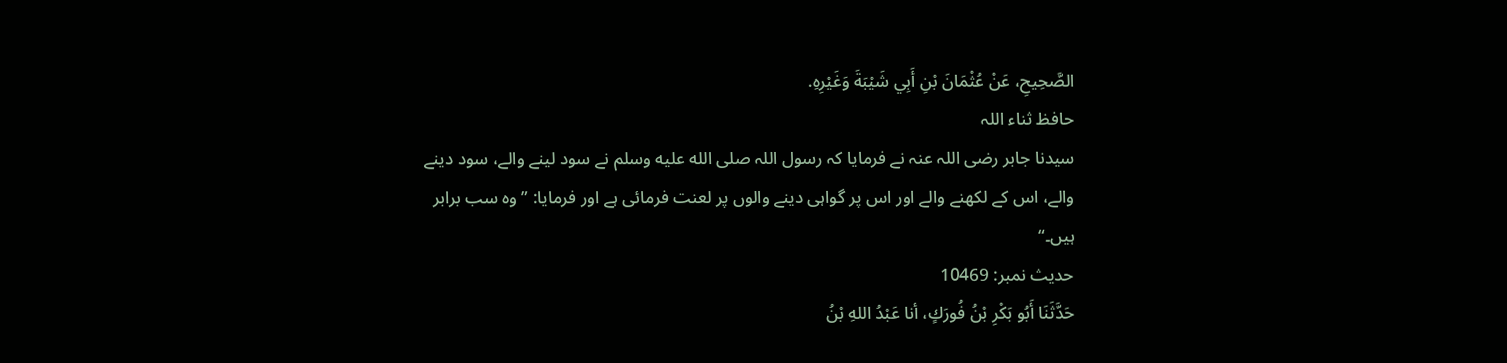الصَّحِيحِ، عَنْ عُثْمَانَ بْنِ أَبِي شَيْبَةَ وَغَيْرِهِ.
حافظ ثناء اللہ
سیدنا جابر رضی اللہ عنہ نے فرمایا کہ رسول اللہ صلى الله عليه وسلم نے سود لینے والے، سود دینے والے، اس کے لکھنے والے اور اس پر گواہی دینے والوں پر لعنت فرمائی ہے اور فرمایا: ”وہ سب برابر ہیں۔“
حدیث نمبر: 10469
حَدَّثَنَا أَبُو بَكْرِ بْنُ فُورَكٍ، أنا عَبْدُ اللهِ بْنُ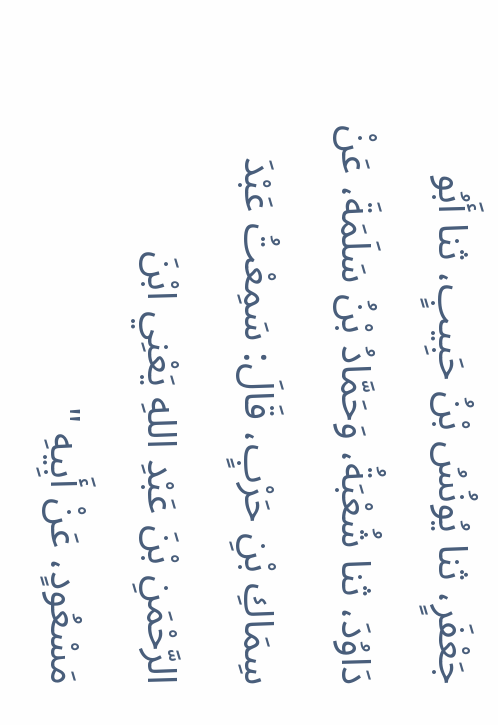جَعْفَرٍ، ثنا يُونُسُ بْنُ حَبِيبٍ، ثنا أَبُو دَاوُدَ، ثنا شُعْبَةُ، وَحَمَّادُ بْنُ سَلَمَةَ، عَنْ سِمَاكِ بْنِ حَرْبٍ، قَالَ: سَمِعْتُ عَبْدَ الرَّحْمَنِ بْنَ عَبْدِ اللهِ يَعْنِي ابْنَ مَسْعُودٍ، عَنْ أَبِيهِ "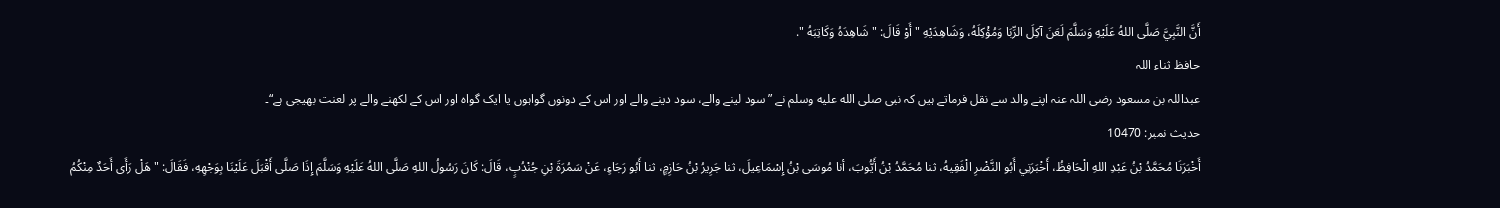أَنَّ النَّبِيَّ صَلَّى اللهُ عَلَيْهِ وَسَلَّمَ لَعَنَ آكِلَ الرِّبَا وَمُؤْكِلَهُ، وَشَاهِدَيْهِ " أَوْ قَالَ: " شَاهِدَهُ وَكَاتِبَهُ ".
حافظ ثناء اللہ
عبداللہ بن مسعود رضی اللہ عنہ اپنے والد سے نقل فرماتے ہیں کہ نبی صلى الله عليه وسلم نے ”سود لینے والے، سود دینے والے اور اس کے دونوں گواہوں یا ایک گواہ اور اس کے لکھنے والے پر لعنت بھیجی ہے“۔
حدیث نمبر: 10470
أَخْبَرَنَا مُحَمَّدُ بْنُ عَبْدِ اللهِ الْحَافِظُ، أَخْبَرَنِي أَبُو النَّضْرِ الْفَقِيهُ، ثنا مُحَمَّدُ بْنُ أَيُّوبَ، أنا مُوسَى بْنُ إِسْمَاعِيلَ، ثنا جَرِيرُ بْنُ حَازِمٍ، ثنا أَبُو رَجَاءٍ، عَنْ سَمُرَةَ بْنِ جُنْدُبٍ، قَالَ: كَانَ رَسُولُ اللهِ صَلَّى اللهُ عَلَيْهِ وَسَلَّمَ إِذَا صَلَّى أَقْبَلَ عَلَيْنَا بِوَجْهِهِ، فَقَالَ: " هَلْ رَأَى أَحَدٌ مِنْكُمُ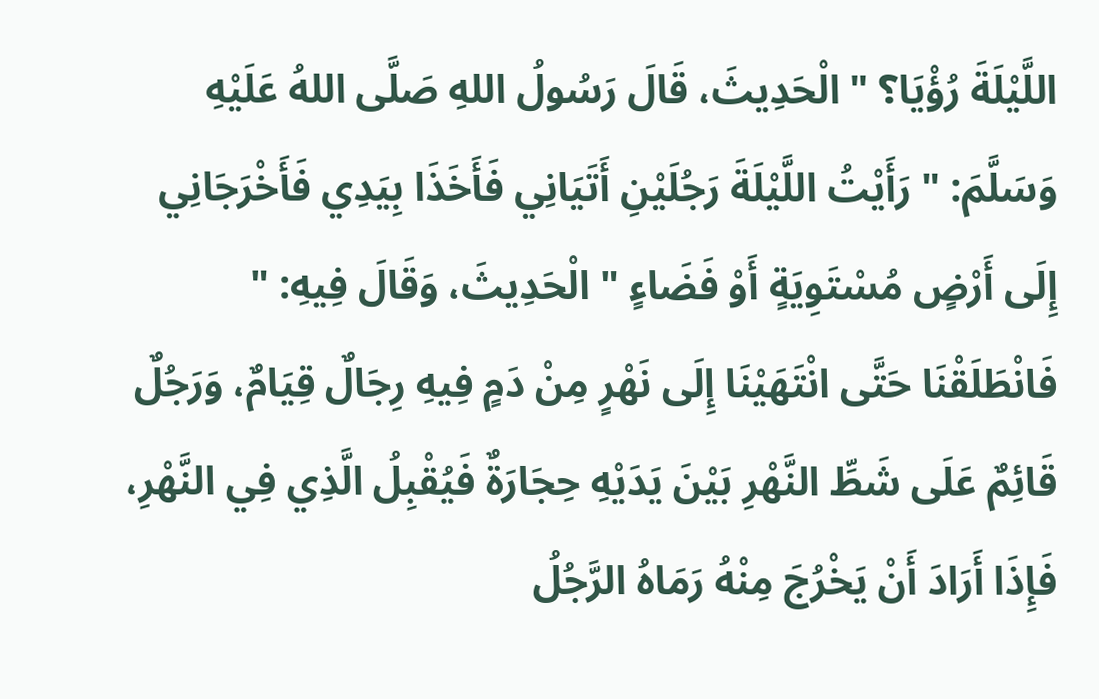اللَّيْلَةَ رُؤْيَا؟ " الْحَدِيثَ، قَالَ رَسُولُ اللهِ صَلَّى اللهُ عَلَيْهِ وَسَلَّمَ: " رَأَيْتُ اللَّيْلَةَ رَجُلَيْنِ أَتَيَانِي فَأَخَذَا بِيَدِي فَأَخْرَجَانِي إِلَى أَرْضٍ مُسْتَوِيَةٍ أَوْ فَضَاءٍ " الْحَدِيثَ، وَقَالَ فِيهِ: " فَانْطَلَقْنَا حَتَّى انْتَهَيْنَا إِلَى نَهْرٍ مِنْ دَمٍ فِيهِ رِجَالٌ قِيَامٌ، وَرَجُلٌ قَائِمٌ عَلَى شَطِّ النَّهْرِ بَيْنَ يَدَيْهِ حِجَارَةٌ فَيُقْبِلُ الَّذِي فِي النَّهْرِ، فَإِذَا أَرَادَ أَنْ يَخْرُجَ مِنْهُ رَمَاهُ الرَّجُلُ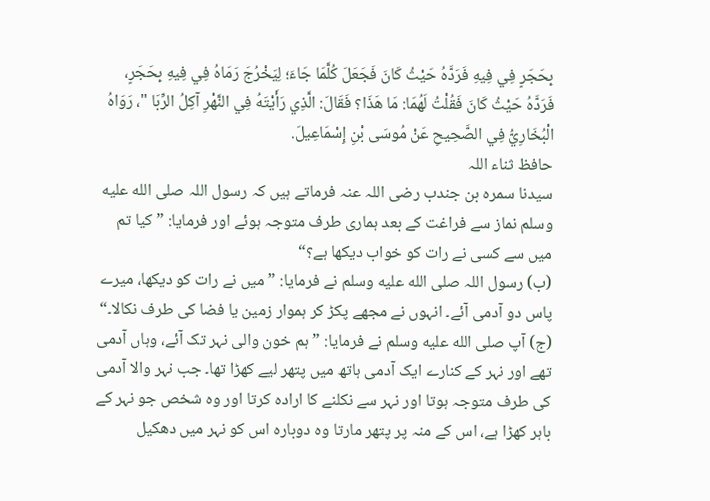بِحَجَرٍ فِي فِيهِ فَرَدَّهُ حَيْثُ كَانَ فَجَعَلَ كُلَّمَا جَاءَ؛ لِيَخْرُجَ رَمَاهُ فِي فِيهِ بِحَجَرٍ، فَرَدَّهُ حَيْثُ كَانَ فَقُلْتُ لَهُمَا: مَا هَذَا؟ فَقَالَ: الَّذِي رَأَيْتَهُ فِي النَّهْرِ آكِلُ الرِّبَا "، رَوَاهُ الْبُخَارِيُّ فِي الصَّحِيحِ عَنْ مُوسَى بْنِ إِسْمَاعِيلَ.
حافظ ثناء اللہ
سیدنا سمرہ بن جندب رضی اللہ عنہ فرماتے ہیں کہ رسول اللہ صلى الله عليه وسلم نماز سے فراغت کے بعد ہماری طرف متوجہ ہوئے اور فرمایا: ”کیا تم میں سے کسی نے رات کو خواب دیکھا ہے؟“
(ب) رسول اللہ صلى الله عليه وسلم نے فرمایا: ”میں نے رات کو دیکھا، میرے پاس دو آدمی آئے۔ انہوں نے مجھے پکڑ کر ہموار زمین یا فضا کی طرف نکالا۔“
(ج) آپ صلى الله عليه وسلم نے فرمایا: ”ہم خون والی نہر تک آئے، وہاں آدمی تھے اور نہر کے کنارے ایک آدمی ہاتھ میں پتھر لیے کھڑا تھا۔ جب نہر والا آدمی کی طرف متوجہ ہوتا اور نہر سے نکلنے کا ارادہ کرتا اور وہ شخص جو نہر کے باہر کھڑا ہے، اس کے منہ پر پتھر مارتا وہ دوبارہ اس کو نہر میں دھکیل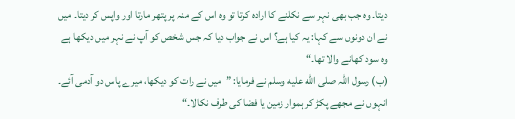دیتا۔ وہ جب بھی نہر سے نکلنے کا ارادہ کرتا تو وہ اس کے منہ پر پتھر مارتا اور واپس کر دیتا۔ میں نے ان دونوں سے کہا: یہ کیا ہے؟ اس نے جواب دیا کہ جس شخص کو آپ نے نہر میں دیکھا ہے وہ سود کھانے والا تھا۔“
(ب) رسول اللہ صلى الله عليه وسلم نے فرمایا: ”میں نے رات کو دیکھا، میرے پاس دو آدمی آئے۔ انہوں نے مجھے پکڑ کر ہموار زمین یا فضا کی طرف نکالا۔“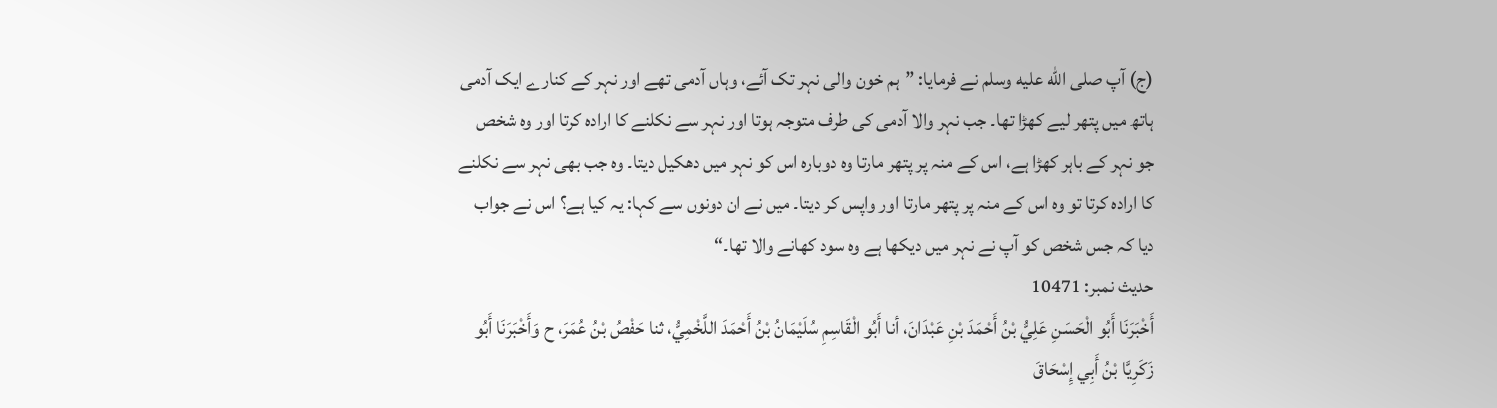(ج) آپ صلى الله عليه وسلم نے فرمایا: ”ہم خون والی نہر تک آئے، وہاں آدمی تھے اور نہر کے کنارے ایک آدمی ہاتھ میں پتھر لیے کھڑا تھا۔ جب نہر والا آدمی کی طرف متوجہ ہوتا اور نہر سے نکلنے کا ارادہ کرتا اور وہ شخص جو نہر کے باہر کھڑا ہے، اس کے منہ پر پتھر مارتا وہ دوبارہ اس کو نہر میں دھکیل دیتا۔ وہ جب بھی نہر سے نکلنے کا ارادہ کرتا تو وہ اس کے منہ پر پتھر مارتا اور واپس کر دیتا۔ میں نے ان دونوں سے کہا: یہ کیا ہے؟ اس نے جواب دیا کہ جس شخص کو آپ نے نہر میں دیکھا ہے وہ سود کھانے والا تھا۔“
حدیث نمبر: 10471
أَخْبَرَنَا أَبُو الْحَسَنِ عَلِيُّ بْنُ أَحْمَدَ بْنِ عَبْدَانَ، أنا أَبُو الْقَاسِمِ سُلَيْمَانُ بْنُ أَحْمَدَ اللَّخْمِيُّ، ثنا حَفْصُ بْنُ عُمَرَ، ح وَأَخْبَرَنَا أَبُو زَكَرِيَّا بْنُ أَبِي إِسْحَاقَ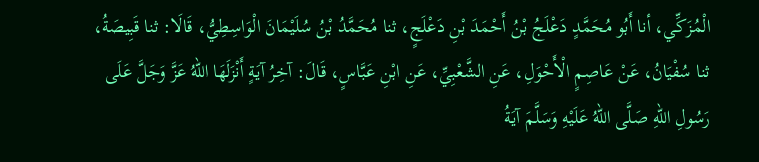الْمُزَكِّي، أنا أَبُو مُحَمَّدٍ دَعْلَجُ بْنُ أَحْمَدَ بْنِ دَعْلَجٍ، ثنا مُحَمَّدُ بْنُ سُلَيْمَانَ الْوَاسِطِيُّ، قَالَا: ثنا قَبِيصَةُ، ثنا سُفْيَانُ، عَنْ عَاصِمٍ الْأَحْوَلِ، عَنِ الشَّعْبِيِّ، عَنِ ابْنِ عَبَّاسٍ، قَالَ: آخِرُ آيَةٍ أَنْزَلَهَا اللهُ عَزَّ وَجَلَّ عَلَى رَسُولِ اللهِ صَلَّى اللهُ عَلَيْهِ وَسَلَّمَ آيَةُ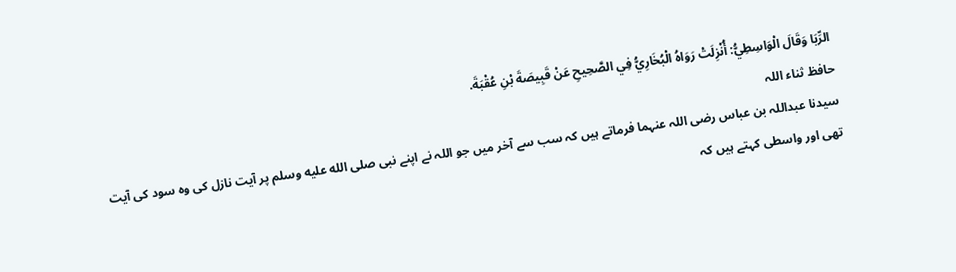الرِّبَا وَقَالَ الْوَاسِطِيُّ: أُنْزِلَتْ رَوَاهُ الْبُخَارِيُّ فِي الصَّحِيحِ عَنْ قَبِيصَةَ بْنِ عُقْبَةَ.
حافظ ثناء اللہ
سیدنا عبداللہ بن عباس رضی اللہ عنہما فرماتے ہیں کہ سب سے آخر میں جو اللہ نے اپنے نبی صلى الله عليه وسلم پر آیت نازل کی وہ سود کی آیت تھی اور واسطی کہتے ہیں کہ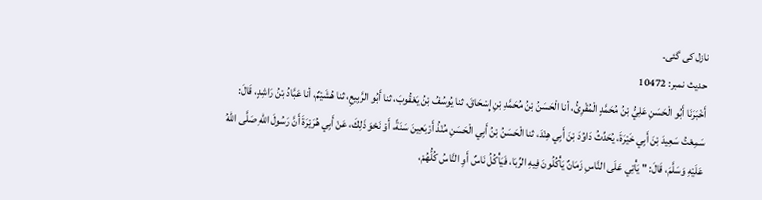نازل کی گئی۔
حدیث نمبر: 10472
أَخْبَرَنَا أَبُو الْحَسَنِ عَلِيُّ بْنُ مُحَمَّدٍ الْمُقْرِئُ، أنا الْحَسَنُ بْنُ مُحَمَّدِ بْنِ إِسْحَاقَ، ثنا يُوسُفُ بْنُ يَعْقُوبَ، ثنا أَبُو الرَّبِيعِ، ثنا هُشَيْمٌ، أنا عَبَّادُ بْنُ رَاشِدٍ، قَالَ: سَمِعْتُ سَعِيدَ بْنَ أَبِي خَيْرَةَ، يُحَدِّثُ دَاوُدَ بْنَ أَبِي هِنْدَ، ثنا الْحَسَنُ بْنُ أَبِي الْحَسَنِ مُنْذُ أَرْبَعِينَ سَنَةً، أَوْ نَحْوَ ذَلِكَ، عَنْ أَبِي هُرَيْرَةَ أَنَّ رَسُولَ اللهِ صَلَّى اللهُ عَلَيْهِ وَسَلَّمَ، قَالَ: " يَأْتِي عَلَى النَّاسِ زَمَانٌ يَأْكُلُونَ فِيهِ الرِّبَا، فَيَأْكُلُ نَاسٌ أَوِ النَّاسُ كُلُّهُمْ،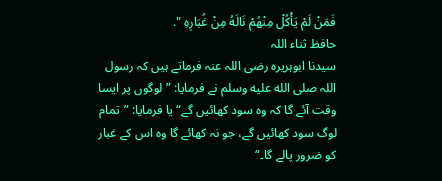فَمَنْ لَمْ يَأْكُلْ مِنْهُمْ نَالَهُ مِنْ غُبَارِهِ ".
حافظ ثناء اللہ
سیدنا ابوہریرہ رضی اللہ عنہ فرماتے ہیں کہ رسول اللہ صلى الله عليه وسلم نے فرمایا: ”لوگوں پر ایسا وقت آئے گا کہ وہ سود کھائیں گے“ یا فرمایا: ”تمام لوگ سود کھائیں گے، جو نہ کھائے گا وہ اس کے غبار کو ضرور پالے گا۔“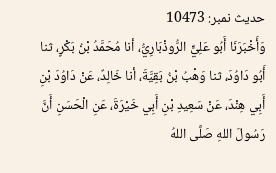حدیث نمبر: 10473
وَأَخْبَرَنَا أَبُو عَلِيٍّ الرُّوذْبَارِيُّ، أنا مُحَمَّدُ بْنُ بَكْرٍ، ثنا أَبُو دَاوُدَ، ثنا وَهْبُ بْنُ بَقِيَّةَ، أنا خَالِدٌ، عَنْ دَاوُدَ بْنِ أَبِي هِنْدَ، عَنْ سَعِيدِ بْنِ أَبِي خَيْرَةَ، عَنِ الْحَسَنِ أَنَّ رَسُولَ اللهِ صَلَّى اللهُ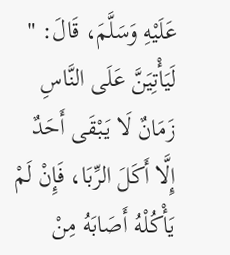عَلَيْهِ وَسَلَّمَ، قَالَ: " لَيَأْتِيَنَّ عَلَى النَّاسِ زَمَانٌ لَا يَبْقَى أَحَدٌ إِلَّا أَكَلَ الرِّبَا، فَإِنْ لَمْ يَأْكُلْهُ أَصَابَهُ مِنْ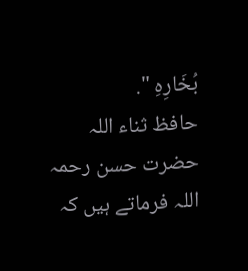بُخَارِهِ ".
حافظ ثناء اللہ
حضرت حسن رحمہ اللہ فرماتے ہیں کہ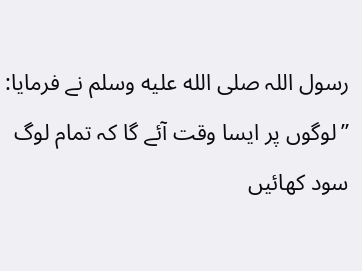رسول اللہ صلى الله عليه وسلم نے فرمایا: ”لوگوں پر ایسا وقت آئے گا کہ تمام لوگ سود کھائیں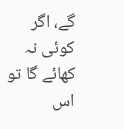گے، اگر کوئی نہ کھائے گا تو اس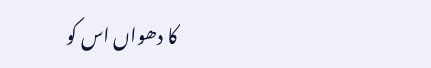کا دھواں اس کو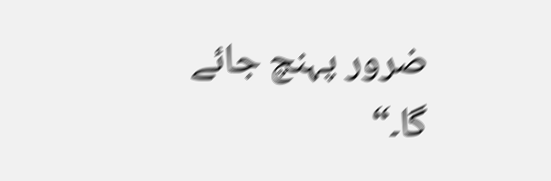ضرور پہنچ جائے گا۔“